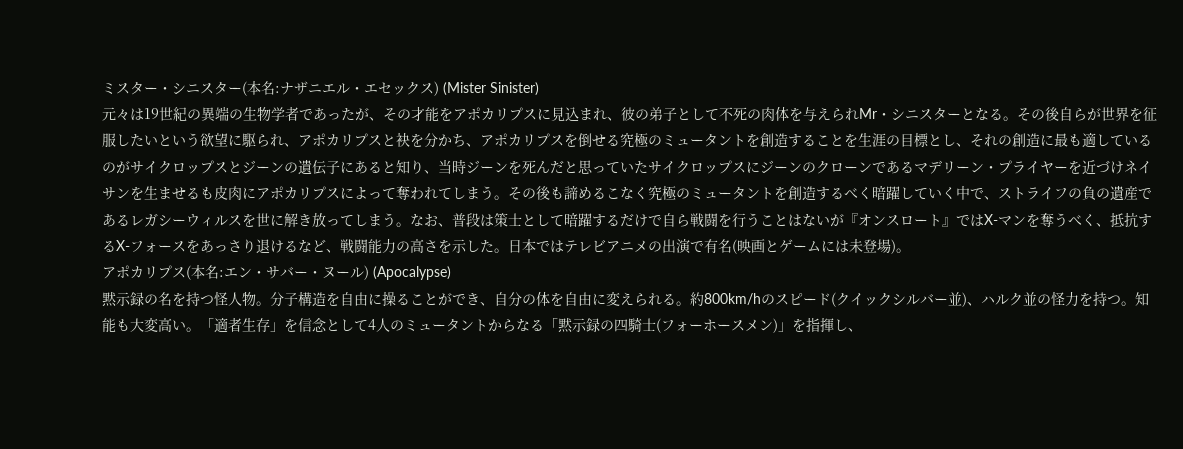ミスター・シニスター(本名:ナザニエル・エセックス) (Mister Sinister)
元々は19世紀の異端の生物学者であったが、その才能をアポカリプスに見込まれ、彼の弟子として不死の肉体を与えられMr・シニスターとなる。その後自らが世界を征服したいという欲望に駆られ、アポカリプスと袂を分かち、アポカリプスを倒せる究極のミュータントを創造することを生涯の目標とし、それの創造に最も適しているのがサイクロップスとジーンの遺伝子にあると知り、当時ジーンを死んだと思っていたサイクロップスにジーンのクローンであるマデリーン・プライヤーを近づけネイサンを生ませるも皮肉にアポカリプスによって奪われてしまう。その後も諦めるこなく究極のミュータントを創造するべく暗躍していく中で、ストライフの負の遺産であるレガシーウィルスを世に解き放ってしまう。なお、普段は策士として暗躍するだけで自ら戦闘を行うことはないが『オンスロート』ではX-マンを奪うべく、抵抗するX-フォースをあっさり退けるなど、戦闘能力の高さを示した。日本ではテレビアニメの出演で有名(映画とゲームには未登場)。
アポカリプス(本名:エン・サバー・ヌール) (Apocalypse)
黙示録の名を持つ怪人物。分子構造を自由に操ることができ、自分の体を自由に変えられる。約800km/hのスピード(クイックシルバー並)、ハルク並の怪力を持つ。知能も大変高い。「適者生存」を信念として4人のミュータントからなる「黙示録の四騎士(フォーホースメン)」を指揮し、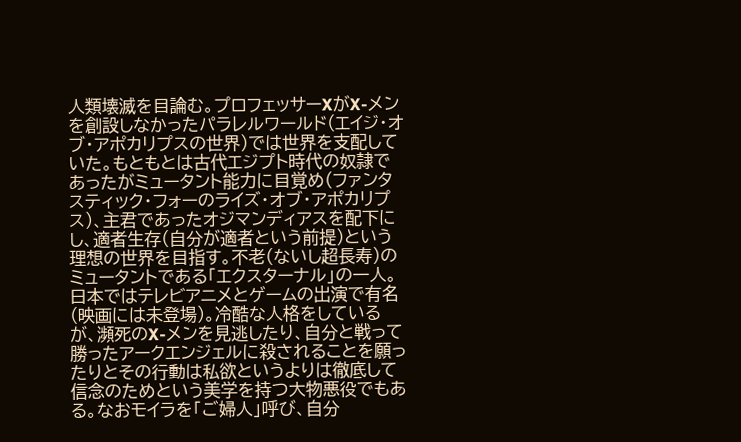人類壊滅を目論む。プロフェッサーXがX-メンを創設しなかったパラレルワールド(エイジ・オブ・アポカリプスの世界)では世界を支配していた。もともとは古代エジプト時代の奴隷であったがミュータント能力に目覚め(ファンタスティック・フォーのライズ・オブ・アポカリプス)、主君であったオジマンディアスを配下にし、適者生存(自分が適者という前提)という理想の世界を目指す。不老(ないし超長寿)のミュータントである「エクスターナル」の一人。日本ではテレビアニメとゲームの出演で有名(映画には未登場)。冷酷な人格をしているが、瀕死のX-メンを見逃したり、自分と戦って勝ったアークエンジェルに殺されることを願ったりとその行動は私欲というよりは徹底して信念のためという美学を持つ大物悪役でもある。なおモイラを「ご婦人」呼び、自分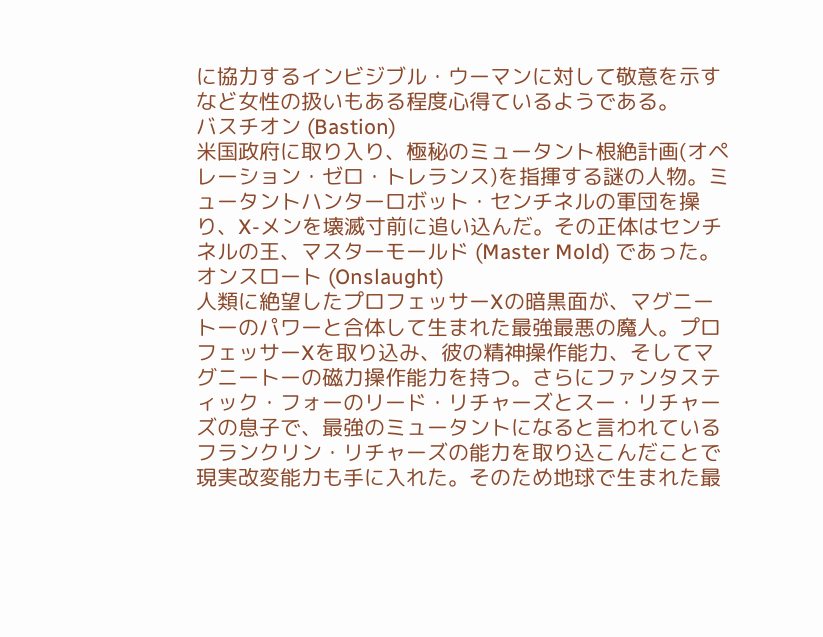に協力するインビジブル・ウーマンに対して敬意を示すなど女性の扱いもある程度心得ているようである。
バスチオン (Bastion)
米国政府に取り入り、極秘のミュータント根絶計画(オペレーション・ゼロ・トレランス)を指揮する謎の人物。ミュータントハンターロボット・センチネルの軍団を操り、X-メンを壊滅寸前に追い込んだ。その正体はセンチネルの王、マスターモールド (Master Mold) であった。
オンスロート (Onslaught)
人類に絶望したプロフェッサーXの暗黒面が、マグニートーのパワーと合体して生まれた最強最悪の魔人。プロフェッサーXを取り込み、彼の精神操作能力、そしてマグニートーの磁力操作能力を持つ。さらにファンタスティック・フォーのリード・リチャーズとスー・リチャーズの息子で、最強のミュータントになると言われているフランクリン・リチャーズの能力を取り込こんだことで現実改変能力も手に入れた。そのため地球で生まれた最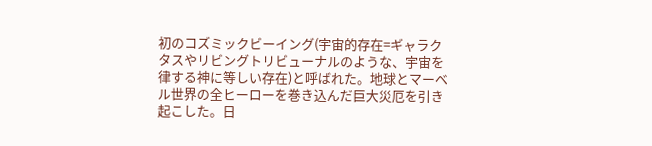初のコズミックビーイング(宇宙的存在=ギャラクタスやリビングトリビューナルのような、宇宙を律する神に等しい存在)と呼ばれた。地球とマーベル世界の全ヒーローを巻き込んだ巨大災厄を引き起こした。日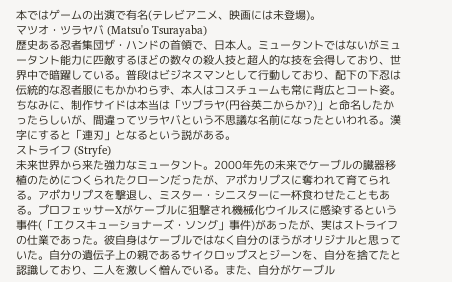本ではゲームの出演で有名(テレビアニメ、映画には未登場)。
マツオ・ツラヤバ (Matsu'o Tsurayaba)
歴史ある忍者集団ザ・ハンドの首領で、日本人。ミュータントではないがミュータント能力に匹敵するほどの数々の殺人技と超人的な技を会得しており、世界中で暗躍している。普段はビジネスマンとして行動しており、配下の下忍は伝統的な忍者服にもかかわらず、本人はコスチュームも常に背広とコート姿。ちなみに、制作サイドは本当は「ツブラヤ(円谷英二からか?)」と命名したかったらしいが、間違ってツラヤバという不思議な名前になったといわれる。漢字にすると「連刃」となるという説がある。
ストライフ (Stryfe)
未来世界から来た強力なミュータント。2000年先の未来でケーブルの臓器移植のためにつくられたクローンだったが、アポカリプスに奪われて育てられる。アポカリプスを撃退し、ミスター・シニスターに一杯食わせたこともある。プロフェッサーXがケーブルに狙撃され機械化ウイルスに感染するという事件(「エクスキューショナーズ・ソング」事件)があったが、実はストライフの仕業であった。彼自身はケーブルではなく自分のほうがオリジナルと思っていた。自分の遺伝子上の親であるサイクロップスとジーンを、自分を捨てたと認識しており、二人を激しく憎んでいる。また、自分がケーブル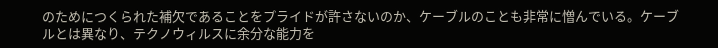のためにつくられた補欠であることをプライドが許さないのか、ケーブルのことも非常に憎んでいる。ケーブルとは異なり、テクノウィルスに余分な能力を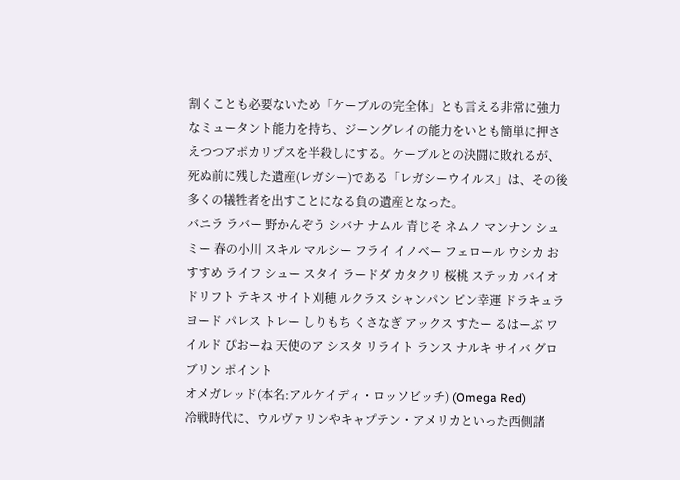割くことも必要ないため「ケーブルの完全体」とも言える非常に強力なミュータント能力を持ち、ジーングレイの能力をいとも簡単に押さえつつアポカリプスを半殺しにする。ケーブルとの決闘に敗れるが、死ぬ前に残した遺産(レガシー)である「レガシーウイルス」は、その後多くの犠牲者を出すことになる負の遺産となった。
バニラ ラバー 野かんぞう シバナ ナムル 青じそ ネムノ マンナン シュミー 春の小川 スキル マルシー フライ イノベー フェロール ウシカ おすすめ ライフ シュー スタイ ラードダ カタクリ 桜桃 ステッカ バイオ ドリフト テキス サイト刈穂 ルクラス シャンパン ピン幸運 ドラキュラ ヨード パレス トレー しりもち くさなぎ アックス すたー るはーぶ ワイルド ぴおーね 天使のア シスタ リライト ランス ナルキ サイバ グロブリン ポイント
オメガレッド(本名:アルケイディ・ロッソビッチ) (Omega Red)
冷戦時代に、ウルヴァリンやキャプテン・アメリカといった西側諸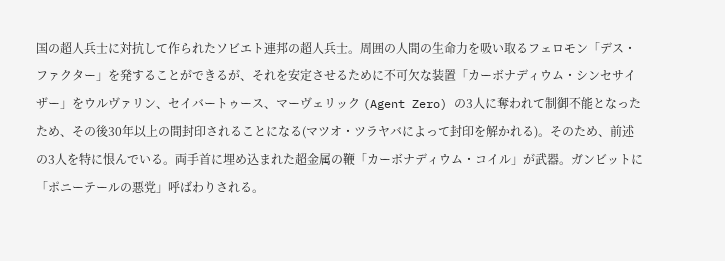国の超人兵士に対抗して作られたソビエト連邦の超人兵士。周囲の人間の生命力を吸い取るフェロモン「デス・ファクター」を発することができるが、それを安定させるために不可欠な装置「カーボナディウム・シンセサイザー」をウルヴァリン、セイバートゥース、マーヴェリック (Agent Zero) の3人に奪われて制御不能となったため、その後30年以上の間封印されることになる(マツオ・ツラヤバによって封印を解かれる)。そのため、前述の3人を特に恨んでいる。両手首に埋め込まれた超金属の鞭「カーボナディウム・コイル」が武器。ガンビットに「ポニーテールの悪党」呼ばわりされる。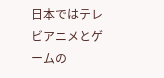日本ではテレビアニメとゲームの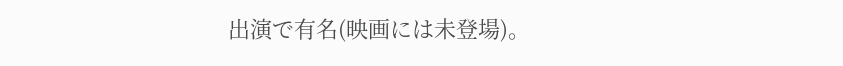出演で有名(映画には未登場)。